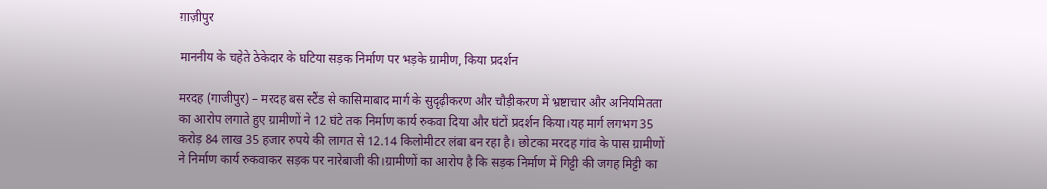ग़ाज़ीपुर

माननीय के चहेते ठेकेदार के घटिया सड़क निर्माण पर भड़के ग्रामीण, किया प्रदर्शन

मरदह (गाजीपुर) – मरदह बस स्टैंड से कासिमाबाद मार्ग के सुदृढ़ीकरण और चौड़ीकरण में भ्रष्टाचार और अनियमितता का आरोप लगाते हुए ग्रामीणों ने 12 घंटे तक निर्माण कार्य रुकवा दिया और घंटों प्रदर्शन किया।यह मार्ग लगभग 35 करोड़ 84 लाख 35 हजार रुपये की लागत से 12.14 किलोमीटर लंबा बन रहा है। छोटका मरदह गांव के पास ग्रामीणों ने निर्माण कार्य रुकवाकर सड़क पर नारेबाजी की।ग्रामीणों का आरोप है कि सड़क निर्माण में गिट्टी की जगह मिट्टी का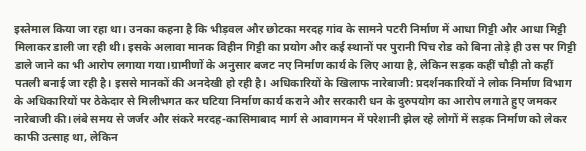इस्तेमाल किया जा रहा था। उनका कहना है कि भीड़वल और छोटका मरदह गांव के सामने पटरी निर्माण में आधा गिट्टी और आधा मिट्टी मिलाकर डाली जा रही थी। इसके अलावा मानक विहीन गिट्टी का प्रयोग और कई स्थानों पर पुरानी पिच रोड को बिना तोड़े ही उस पर गिट्टी डाले जाने का भी आरोप लगाया गया।ग्रामीणों के अनुसार बजट नए निर्माण कार्य के लिए आया है, लेकिन सड़क कहीं चौड़ी तो कहीं पतली बनाई जा रही है। इससे मानकों की अनदेखी हो रही है। अधिकारियों के खिलाफ नारेबाजी: प्रदर्शनकारियों ने लोक निर्माण विभाग के अधिकारियों पर ठेकेदार से मिलीभगत कर घटिया निर्माण कार्य कराने और सरकारी धन के दुरुपयोग का आरोप लगाते हुए जमकर नारेबाजी की।लंबे समय से जर्जर और संकरे मरदह-कासिमाबाद मार्ग से आवागमन में परेशानी झेल रहे लोगों में सड़क निर्माण को लेकर काफी उत्साह था, लेकिन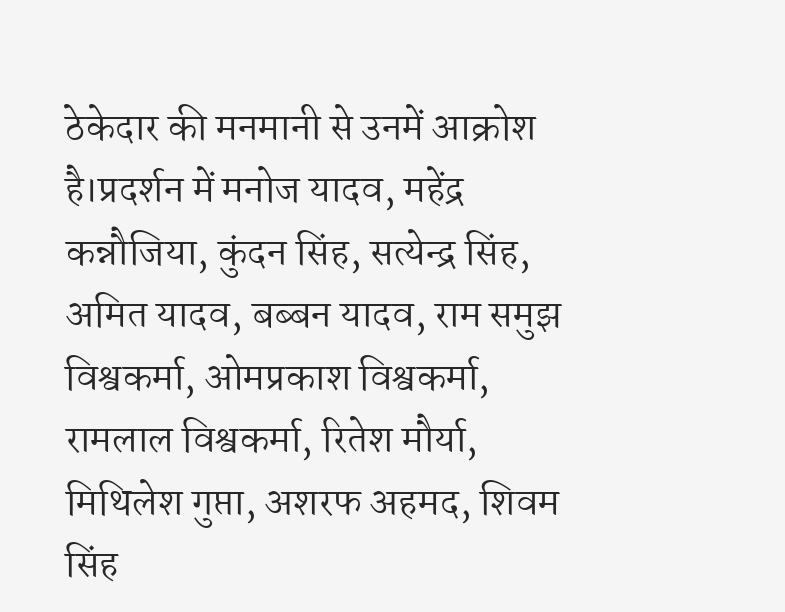ठेकेदार की मनमानी से उनमें आक्रोश है।प्रदर्शन में मनोज यादव, महेंद्र कन्नौजिया, कुंदन सिंह, सत्येन्द्र सिंह, अमित यादव, बब्बन यादव, राम समुझ विश्वकर्मा, ओमप्रकाश विश्वकर्मा, रामलाल विश्वकर्मा, रितेश मौर्या, मिथिलेश गुप्ता, अशरफ अहमद, शिवम सिंह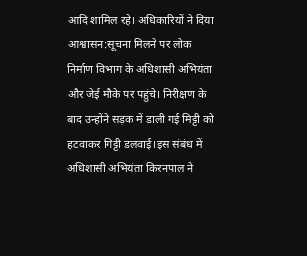आदि शामिल रहे। अधिकारियों ने दिया आश्वासन:सूचना मिलने पर लोक निर्माण विभाग के अधिशासी अभियंता और जेई मौके पर पहुंचे। निरीक्षण के बाद उन्होंने सड़क में डाली गई मिट्टी को हटवाकर गिट्टी डलवाई।इस संबंध में अधिशासी अभियंता किरनपाल ने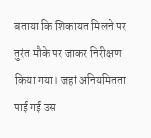बताया कि शिकायत मिलने पर तुरंत मौके पर जाकर निरीक्षण किया गया। जहां अनियमितता पाई गई उस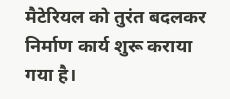मैटेरियल को तुरंत बदलकर निर्माण कार्य शुरू कराया गया है।